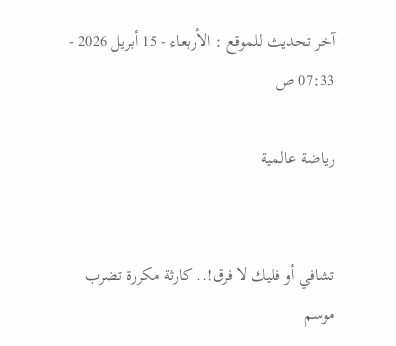آخر تحديث للموقع : الأربعاء - 15 أبريل 2026 - 07:33 ص

رياضة عالمية


تشافي أو فليك لا فرق!.. كارثة مكررة تضرب موسم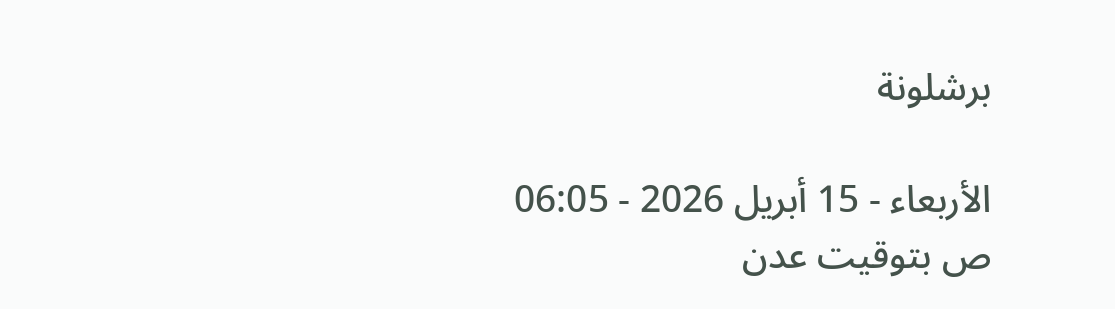برشلونة

الأربعاء - 15 أبريل 2026 - 06:05 ص بتوقيت عدن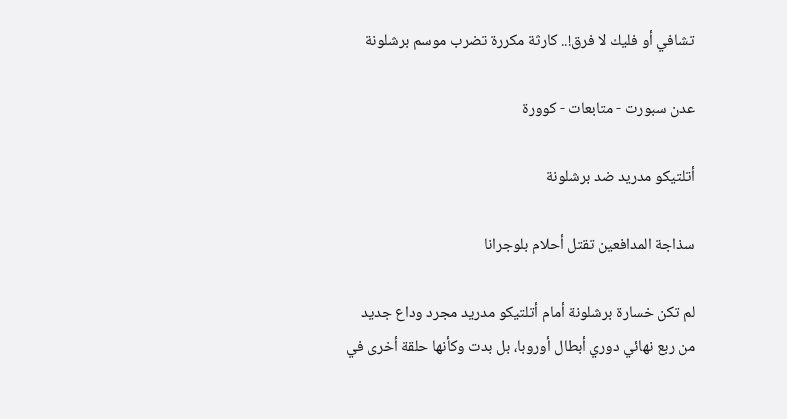تشافي أو فليك لا فرق!.. كارثة مكررة تضرب موسم برشلونة

عدن سبورت - متابعات - كوورة

أتلتيكو مدريد ضد برشلونة

سذاجة المدافعين تقتل أحلام بلوجرانا

لم تكن خسارة برشلونة أمام أتلتيكو مدريد مجرد وداع جديد من ربع نهائي دوري أبطال أوروبا، بل بدت وكأنها حلقة أخرى في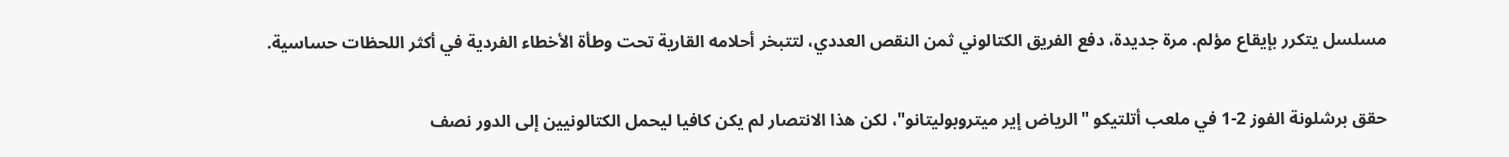مسلسل يتكرر بإيقاع مؤلم. مرة جديدة، دفع الفريق الكتالوني ثمن النقص العددي، لتتبخر أحلامه القارية تحت وطأة الأخطاء الفردية في أكثر اللحظات حساسية.

حقق برشلونة الفوز 2-1 في ملعب أتلتيكو "الرياض إير ميتروبوليتانو"، لكن هذا الانتصار لم يكن كافيا ليحمل الكتالونيين إلى الدور نصف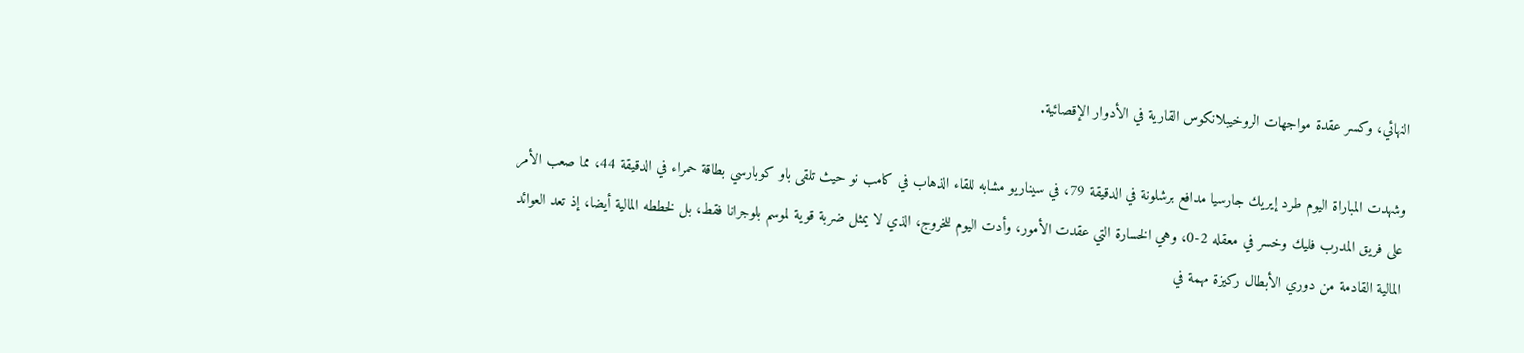النهائي، وكسر عقدة مواجهات الروخيبلانكوس القارية في الأدوار الإقصائية.

وشهدت المباراة اليوم طرد إيريك جارسيا مدافع برشلونة في الدقيقة 79، في سيناريو مشابه للقاء الذهاب في كامب نو حيث تلقى باو كوبارسي بطاقة حمراء في الدقيقة 44، مما صعب الأمر على فريق المدرب فليك وخسر في معقله 2-0، وهي الخسارة التي عقدت الأمور، وأدت اليوم للخروج، الذي لا يمثل ضربة قوية لموسم بلوجرانا فقط، بل لخططه المالية أيضا، إذ تعد العوائد المالية القادمة من دوري الأبطال ركيزة مهمة في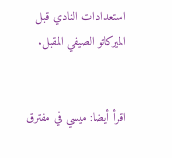استعدادات النادي قبل الميركاتو الصيفي المقبل.


اقرأ أيضا: ميسي في مفترق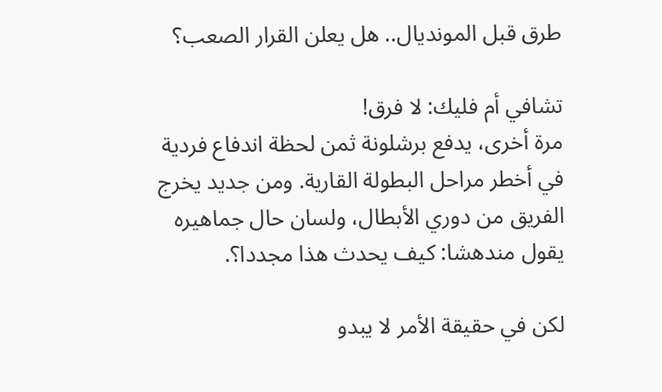طرق قبل المونديال.. هل يعلن القرار الصعب؟

تشافي أم فليك: لا فرق!
مرة أخرى، يدفع برشلونة ثمن لحظة اندفاع فردية في أخطر مراحل البطولة القارية. ومن جديد يخرج الفريق من دوري الأبطال، ولسان حال جماهيره يقول مندهشا: كيف يحدث هذا مجددا؟.

لكن في حقيقة الأمر لا يبدو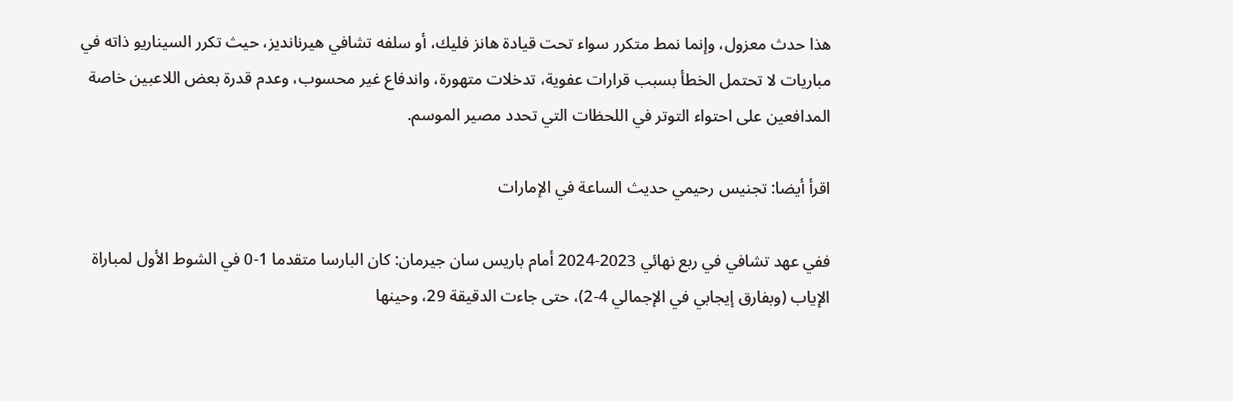هذا حدث معزول، وإنما نمط متكرر سواء تحت قيادة هانز فليك، أو سلفه تشافي هيرنانديز، حيث تكرر السيناريو ذاته في مباريات لا تحتمل الخطأ بسبب قرارات عفوية، تدخلات متهورة، واندفاع غير محسوب، وعدم قدرة بعض اللاعبين خاصة المدافعين على احتواء التوتر في اللحظات التي تحدد مصير الموسم.

اقرأ أيضا: تجنيس رحيمي حديث الساعة في الإمارات

ففي عهد تشافي في ربع نهائي 2023-2024 أمام باريس سان جيرمان: كان البارسا متقدما 1-0 في الشوط الأول لمباراة الإياب (وبفارق إيجابي في الإجمالي 4-2)، حتى جاءت الدقيقة 29، وحينها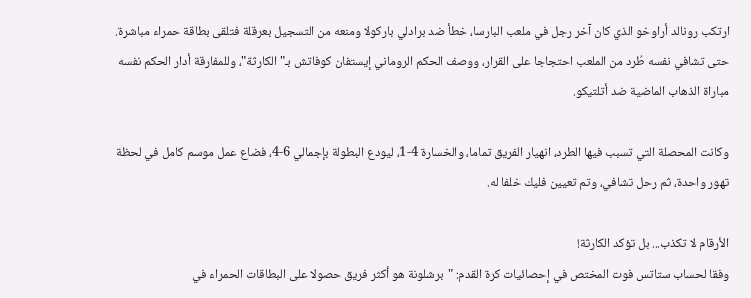ارتكب رونالد أراوخو الذي كان آخر رجل في ملعب البارسا، خطأ ضد برادلي باركولا ومنعه من التسجيل بعرقلة فتلقى بطاقة حمراء مباشرة. حتى تشافي نفسه طُرد من الملعب احتجاجا على القرار، ووصف الحكم الروماني إيستفان كوفاتش بـ"الكارثة"، وللمفارقة أدار الحكم نفسه مباراة الذهاب الماضية ضد أتلتيكو.

وكانت المحصلة التي تسبب فيها الطرد، انهيار الفريق تماما، والخسارة 4-1، ليودع البطولة بإجمالي 6-4، فضاع عمل موسم كامل في لحظة تهور واحدة، ثم رحل تشافي، وتم تعيين فليك خلفا له.

الأرقام لا تكذب... بل تؤكد الكارثة!
وفقا لحساب ستاتس فوت المختص في إحصائيات كرة القدم: "برشلونة هو أكثر فريق حصولا على البطاقات الحمراء في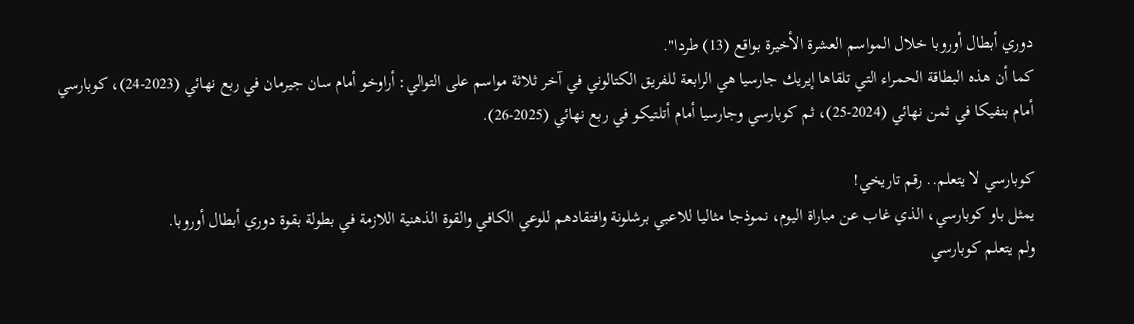دوري أبطال أوروبا خلال المواسم العشرة الأخيرة بواقع (13) طردا".
كما أن هذه البطاقة الحمراء التي تلقاها إيريك جارسيا هي الرابعة للفريق الكتالوني في آخر ثلاثة مواسم على التوالي: أراوخو أمام سان جيرمان في ربع نهائي (2023-24)، كوبارسي أمام بنفيكا في ثمن نهائي (2024-25)، ثم كوبارسي وجارسيا أمام أتلتيكو في ربع نهائي (2025-26).

كوبارسي لا يتعلم.. رقم تاريخي!
يمثل باو كوبارسي، الذي غاب عن مباراة اليوم، نموذجا مثاليا للاعبي برشلونة وافتقادهم للوعي الكافي والقوة الذهنية اللازمة في بطولة بقوة دوري أبطال أوروبا.
ولم يتعلم كوبارسي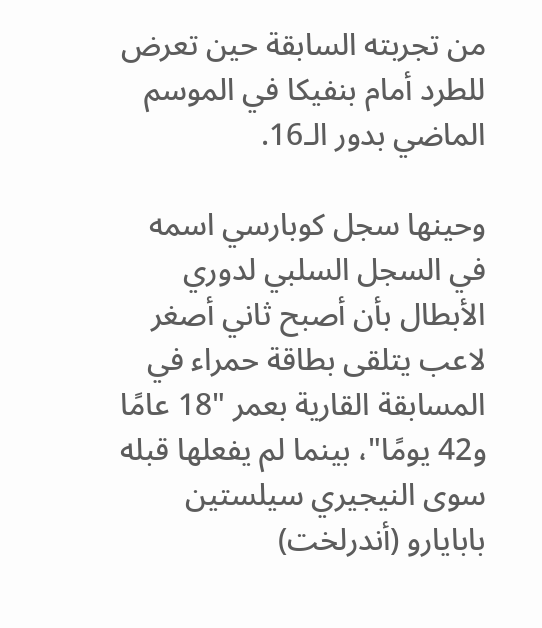من تجربته السابقة حين تعرض للطرد أمام بنفيكا في الموسم الماضي بدور الـ16.

وحينها سجل كوبارسي اسمه في السجل السلبي لدوري الأبطال بأن أصبح ثاني أصغر لاعب يتلقى بطاقة حمراء في المسابقة القارية بعمر "18 عامًا و42 يومًا"، بينما لم يفعلها قبله سوى النيجيري سيلستين بابايارو (أندرلخت)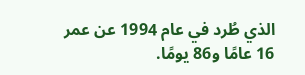الذي طُرد في عام 1994 عن عمر 16 عامًا و86 يومًا.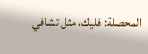المحصلة: فليك، مثل تشافي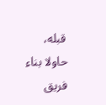قبله، حاولا بناء فريق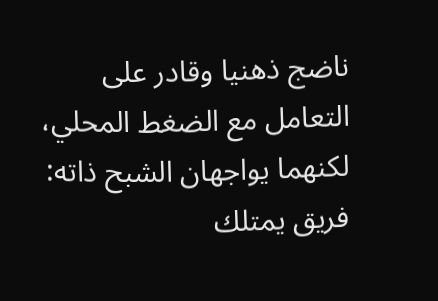ناضج ذهنيا وقادر على التعامل مع الضغط المحلي، لكنهما يواجهان الشبح ذاته: فريق يمتلك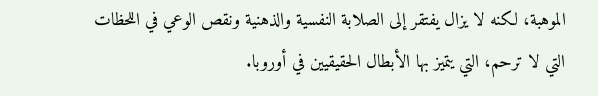الموهبة، لكنه لا يزال يفتقر إلى الصلابة النفسية والذهنية ونقص الوعي في اللحظات التي لا ترحم، التي يتميز بها الأبطال الحقيقيين في أوروبا.